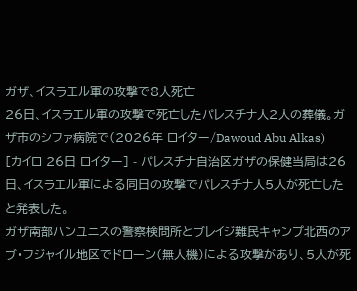ガザ、イスラエル軍の攻撃で8人死亡
26日、イスラエル軍の攻撃で死亡したパレスチナ人2人の葬儀。ガザ市のシファ病院で(2026年 ロイター/Dawoud Abu Alkas)
[カイロ 26日 ロイター] - パレスチナ自治区ガザの保健当局は26日、イスラエル軍による同日の攻撃でパレスチナ人5人が死亡したと発表した。
ガザ南部ハンユニスの警察検問所とブレイジ難民キャンプ北西のアブ・フジャイル地区でドローン(無人機)による攻撃があり、5人が死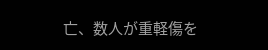亡、数人が重軽傷を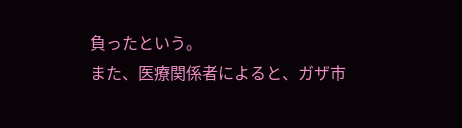負ったという。
また、医療関係者によると、ガザ市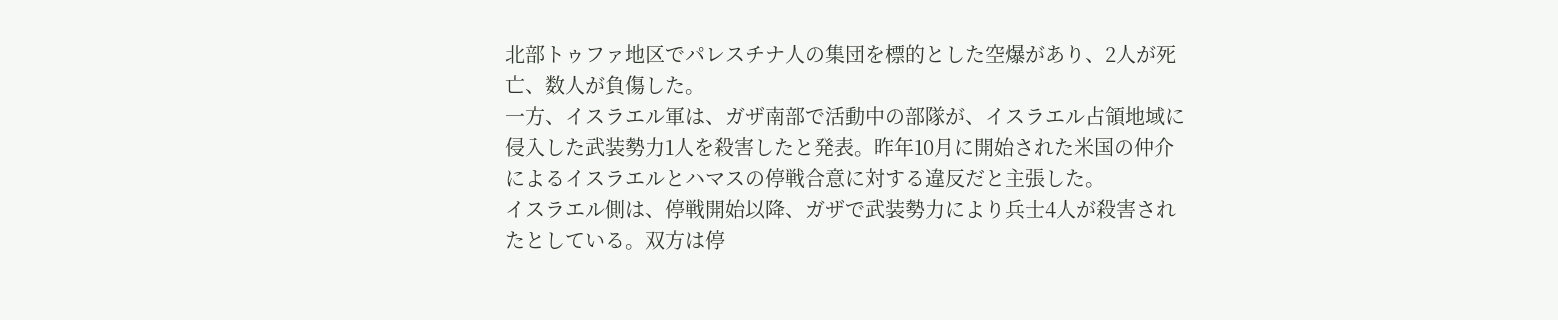北部トゥファ地区でパレスチナ人の集団を標的とした空爆があり、2人が死亡、数人が負傷した。
一方、イスラエル軍は、ガザ南部で活動中の部隊が、イスラエル占領地域に侵入した武装勢力1人を殺害したと発表。昨年10月に開始された米国の仲介によるイスラエルとハマスの停戦合意に対する違反だと主張した。
イスラエル側は、停戦開始以降、ガザで武装勢力により兵士4人が殺害されたとしている。双方は停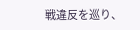戦違反を巡り、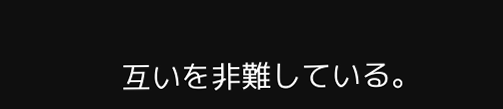互いを非難している。